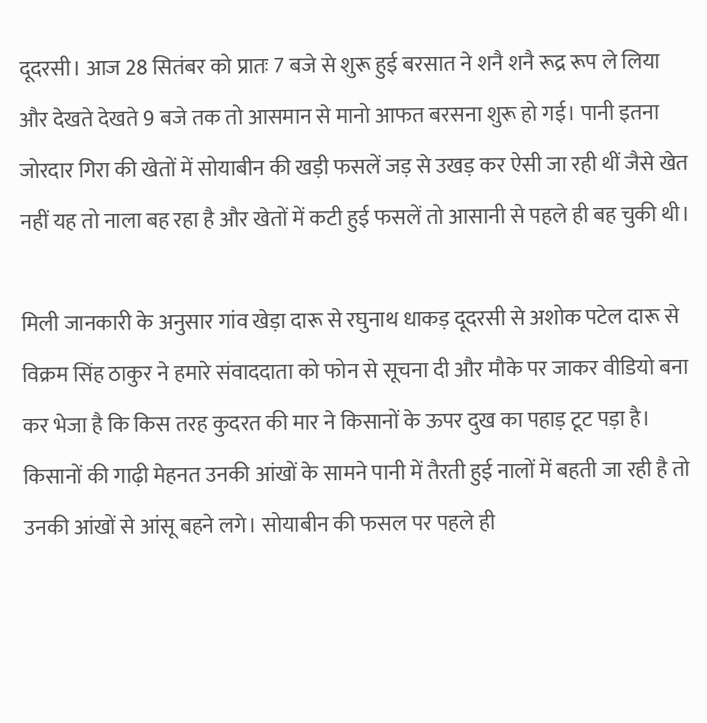दूदरसी। आज 28 सितंबर को प्रातः 7 बजे से शुरू हुई बरसात ने शनै शनै रूद्र रूप ले लिया और देखते देखते 9 बजे तक तो आसमान से मानो आफत बरसना शुरू हो गई। पानी इतना जोरदार गिरा की खेतों में सोयाबीन की खड़ी फसलें जड़ से उखड़ कर ऐसी जा रही थीं जैसे खेत नहीं यह तो नाला बह रहा है और खेतों में कटी हुई फसलें तो आसानी से पहले ही बह चुकी थी।

मिली जानकारी के अनुसार गांव खेड़ा दारू से रघुनाथ धाकड़ दूदरसी से अशोक पटेल दारू से विक्रम सिंह ठाकुर ने हमारे संवाददाता को फोन से सूचना दी और मौके पर जाकर वीडियो बना कर भेजा है कि किस तरह कुदरत की मार ने किसानों के ऊपर दुख का पहाड़ टूट पड़ा है। किसानों की गाढ़ी मेहनत उनकी आंखों के सामने पानी में तैरती हुई नालों में बहती जा रही है तो उनकी आंखों से आंसू बहने लगे। सोयाबीन की फसल पर पहले ही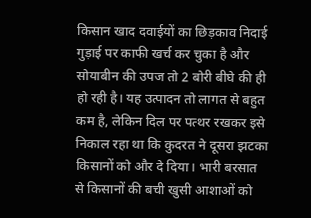किसान खाद दवाईयों का छिड़काव निदाई गुड़ाई पर काफी खर्च कर चुका है और सोयाबीन की उपज तो 2 बोरी बीघे की ही हो रही है। यह उत्पादन तो लागत से बहुत कम है, लेकिन दिल पर पत्थर रखकर इसे निकाल रहा था कि कुदरत ने दूसरा झटका किसानों को और दे दिया। भारी बरसात से किसानों की बची खुसी आशाओं को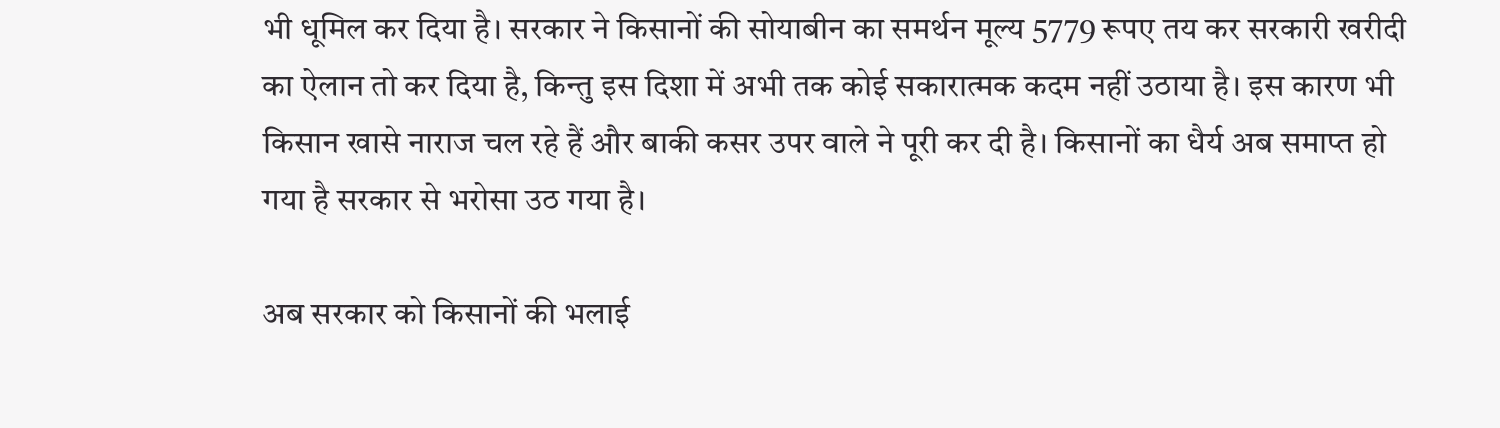भी धूमिल कर दिया है। सरकार ने किसानों की सोयाबीन का समर्थन मूल्य 5779 रूपए तय कर सरकारी खरीदी का ऐलान तो कर दिया है, किन्तु इस दिशा में अभी तक कोई सकारात्मक कदम नहीं उठाया है। इस कारण भी किसान खासे नाराज चल रहे हैं और बाकी कसर उपर वाले ने पूरी कर दी है। किसानों का धैर्य अब समाप्त हो गया है सरकार से भरोसा उठ गया है।

अब सरकार को किसानों की भलाई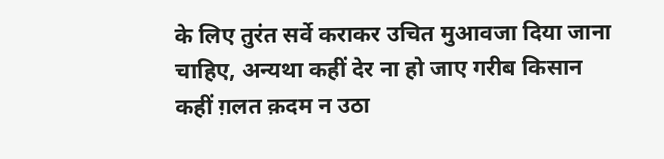के लिए तुरंत सर्वे कराकर उचित मुआवजा दिया जाना चाहिए, अन्यथा कहीं देर ना हो जाए गरीब किसान कहीं ग़लत क़दम न उठा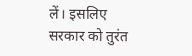लें। इसलिए सरकार को तुरंत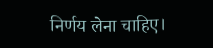निर्णय लेना चाहिए।